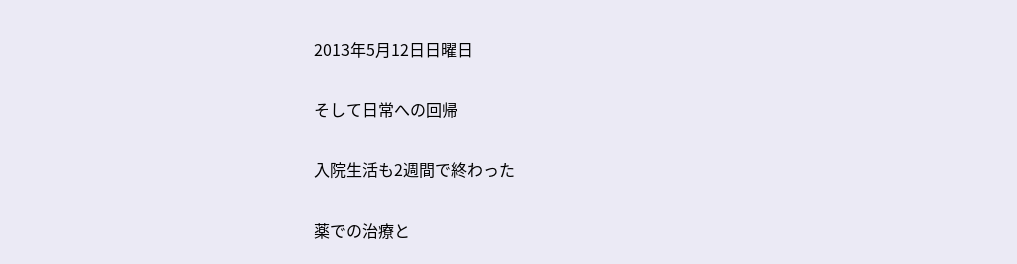2013年5月12日日曜日

そして日常への回帰

入院生活も2週間で終わった

薬での治療と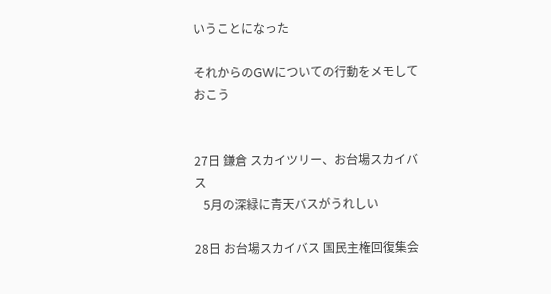いうことになった

それからのGWについての行動をメモしておこう


27日 鎌倉 スカイツリー、お台場スカイバス
   5月の深緑に青天バスがうれしい

28日 お台場スカイバス 国民主権回復集会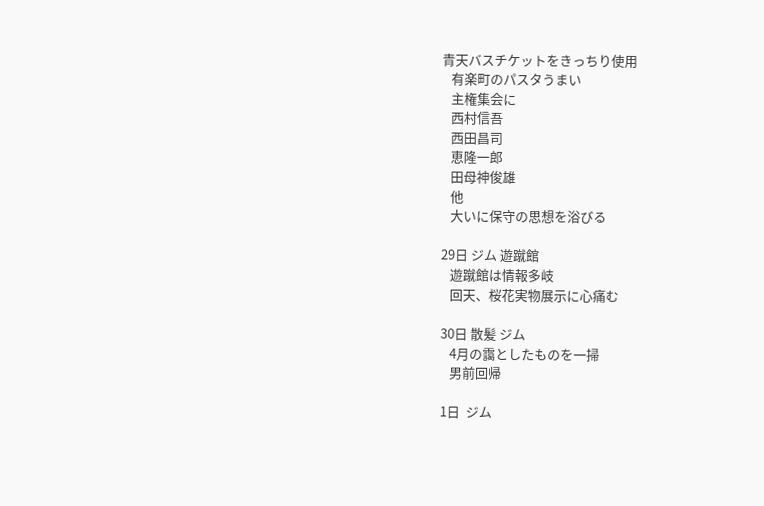青天バスチケットをきっちり使用
   有楽町のパスタうまい
   主権集会に
   西村信吾
   西田昌司
   恵隆一郎
   田母神俊雄
   他
   大いに保守の思想を浴びる

29日 ジム 遊蹴館
   遊蹴館は情報多岐
   回天、桜花実物展示に心痛む

30日 散髪 ジム
   4月の靄としたものを一掃
   男前回帰

1日  ジム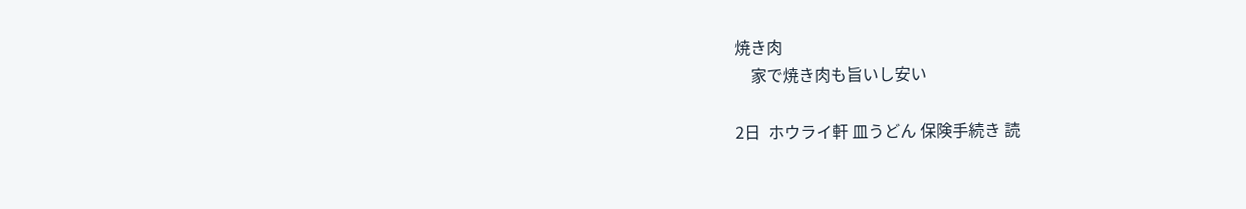焼き肉
    家で焼き肉も旨いし安い

2日  ホウライ軒 皿うどん 保険手続き 読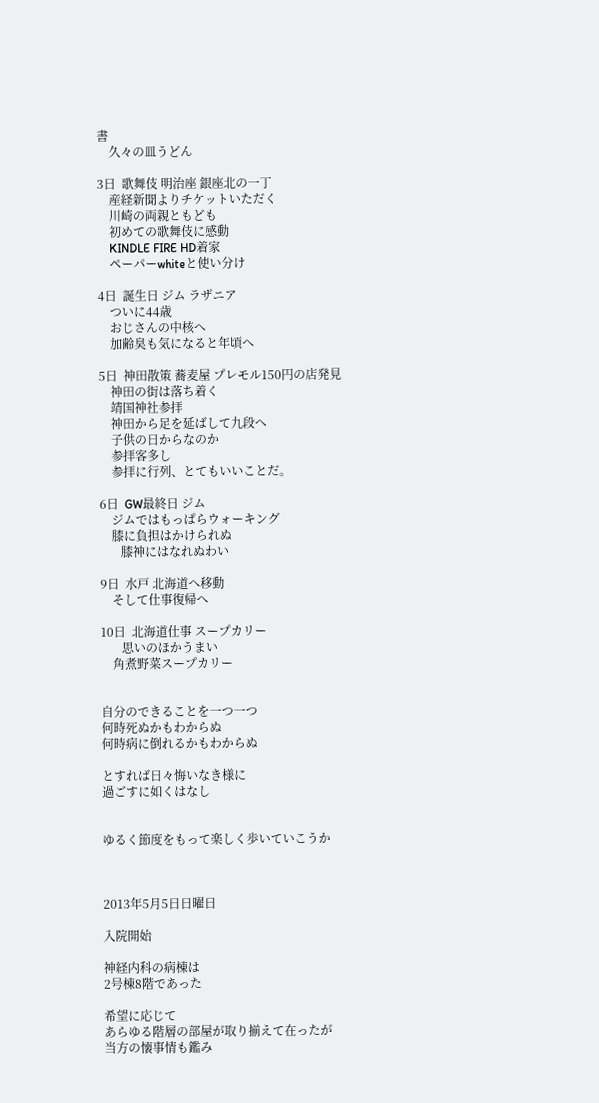書
    久々の皿うどん

3日  歌舞伎 明治座 銀座北の一丁
    産経新聞よりチケットいただく
    川崎の両親ともども
    初めての歌舞伎に感動
    KINDLE FIRE HD着家
    ペーパーwhiteと使い分け

4日  誕生日 ジム ラザニア
    ついに44歳
    おじさんの中核へ
    加齢臭も気になると年頃へ

5日  神田散策 蕎麦屋 プレモル150円の店発見
    神田の街は落ち着く
    靖国神社参拝
    神田から足を延ばして九段へ
    子供の日からなのか
    参拝客多し
    参拝に行列、とてもいいことだ。

6日  GW最終日 ジム
    ジムではもっぱらウォーキング
    膝に負担はかけられぬ
       膝神にはなれぬわい

9日  水戸 北海道へ移動
    そして仕事復帰へ

10日  北海道仕事 スープカリー
       思いのほかうまい
    角煮野菜スープカリー


自分のできることを一つ一つ
何時死ぬかもわからぬ
何時病に倒れるかもわからぬ

とすれば日々悔いなき様に
過ごすに如くはなし


ゆるく節度をもって楽しく歩いていこうか



2013年5月5日日曜日

入院開始

神経内科の病棟は
2号棟8階であった

希望に応じて
あらゆる階層の部屋が取り揃えて在ったが
当方の懐事情も鑑み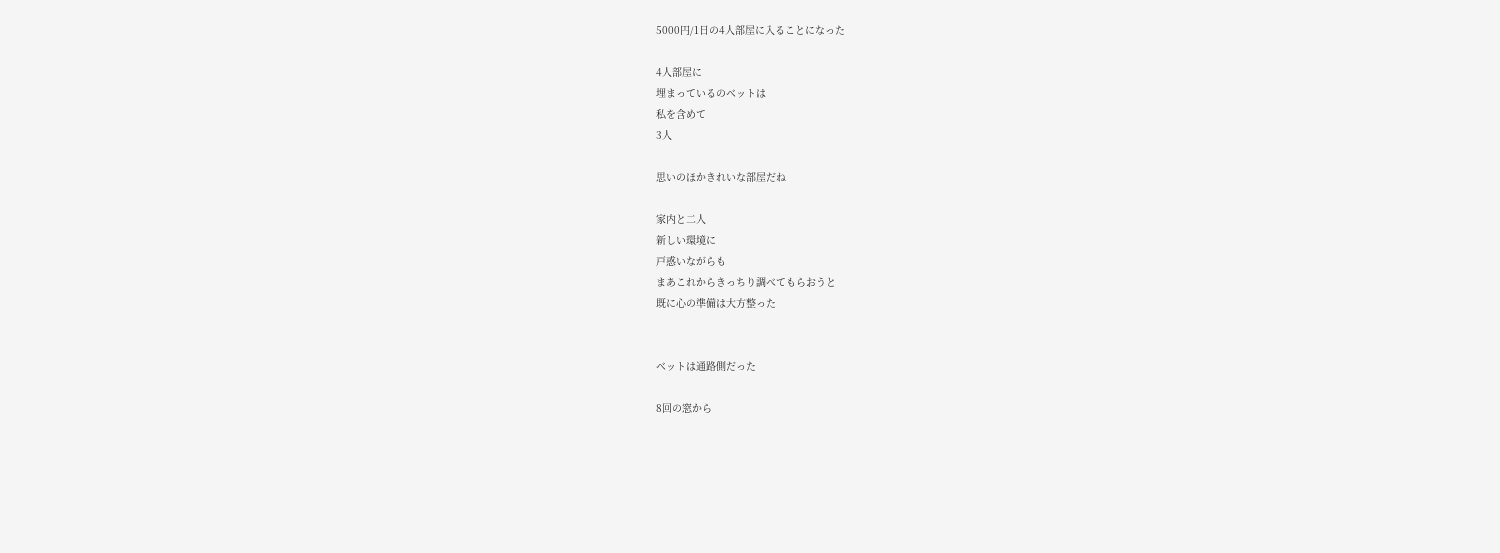5000円/1日の4人部屋に入ることになった

4人部屋に
埋まっているのベットは
私を含めて
3人

思いのほかきれいな部屋だね

家内と二人
新しい環境に
戸惑いながらも
まあこれからきっちり調べてもらおうと
既に心の準備は大方整った


ベットは通路側だった

8回の窓から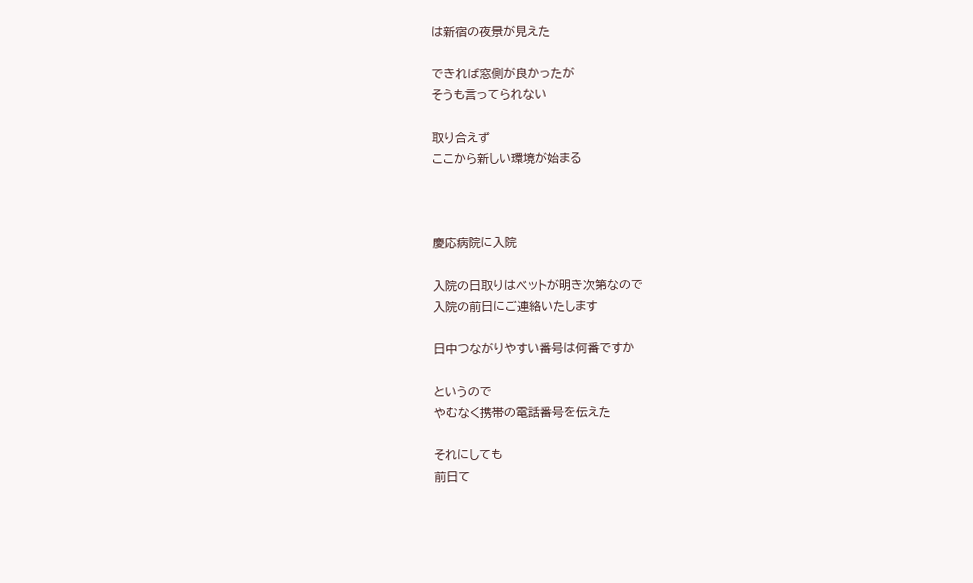は新宿の夜景が見えた

できれば窓側が良かったが
そうも言ってられない

取り合えず
ここから新しい環境が始まる



慶応病院に入院

入院の日取りはベットが明き次第なので
入院の前日にご連絡いたします

日中つながりやすい番号は何番ですか

というので
やむなく携帯の電話番号を伝えた

それにしても
前日て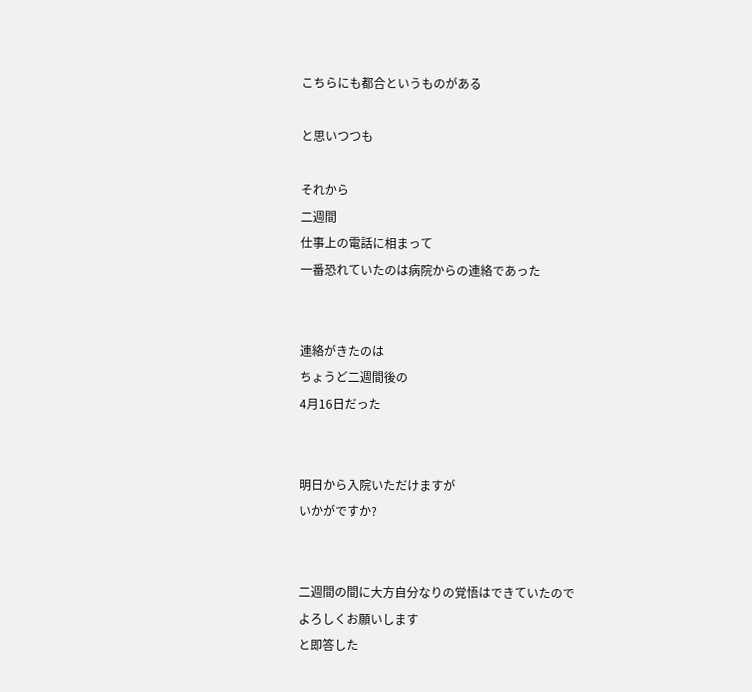こちらにも都合というものがある

と思いつつも

それから
二週間
仕事上の電話に相まって
一番恐れていたのは病院からの連絡であった


連絡がきたのは
ちょうど二週間後の
4月16日だった


明日から入院いただけますが
いかがですか?


二週間の間に大方自分なりの覚悟はできていたので
よろしくお願いします
と即答した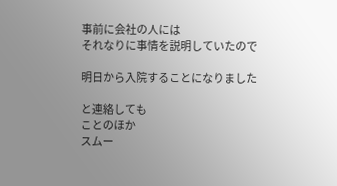事前に会社の人には
それなりに事情を説明していたので

明日から入院することになりました

と連絡しても
ことのほか
スムー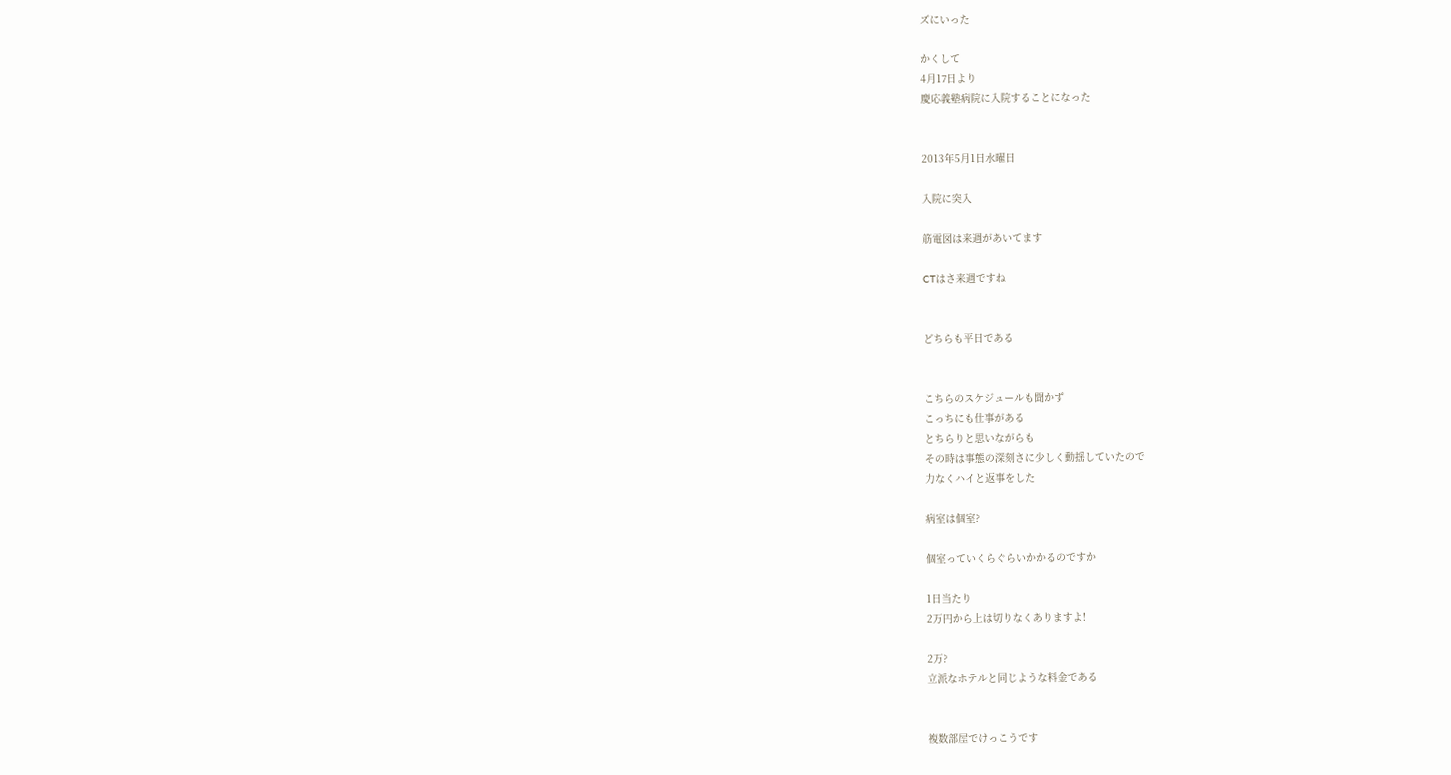ズにいった

かくして
4月17日より
慶応義塾病院に入院することになった


2013年5月1日水曜日

入院に突入

筋電図は来週があいてます

CTはさ来週ですね


どちらも平日である


こちらのスケジュールも聞かず
こっちにも仕事がある
とちらりと思いながらも
その時は事態の深刻さに少しく動揺していたので
力なくハイと返事をした

病室は個室?

個室っていくらぐらいかかるのですか

1日当たり
2万円から上は切りなくありますよ!

2万?
立派なホテルと同じような料金である


複数部屋でけっこうです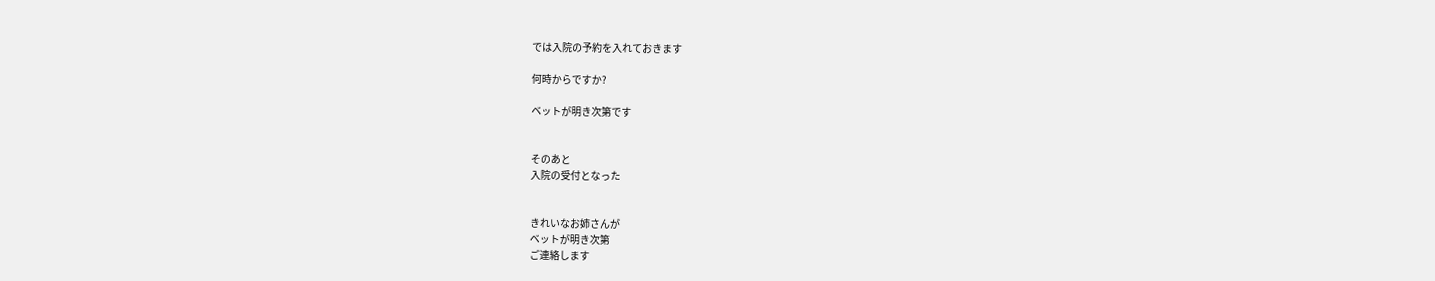では入院の予約を入れておきます

何時からですか?

ベットが明き次第です


そのあと
入院の受付となった


きれいなお姉さんが
ベットが明き次第
ご連絡します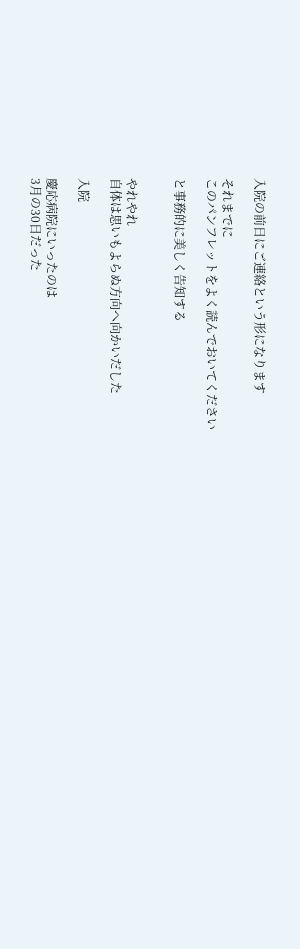入院の前日にご連絡という形になります

それまでに
このパンフレットをよく読んでおいてください

と事務的に美しく告知する


やれやれ
自体は思いもよらぬ方向へ向かいだした

入院

慶応病院にいったのは
3月の30日だった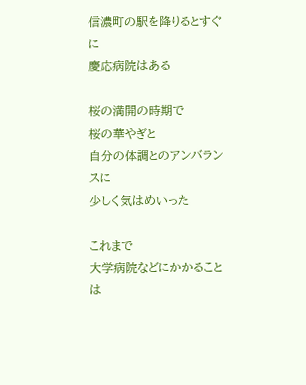信濃町の駅を降りるとすぐに
慶応病院はある

桜の満開の時期で
桜の華やぎと
自分の体調とのアンバランスに
少しく気はめいった

これまで
大学病院などにかかることは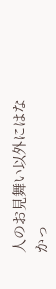人のお見舞い以外にはなかっ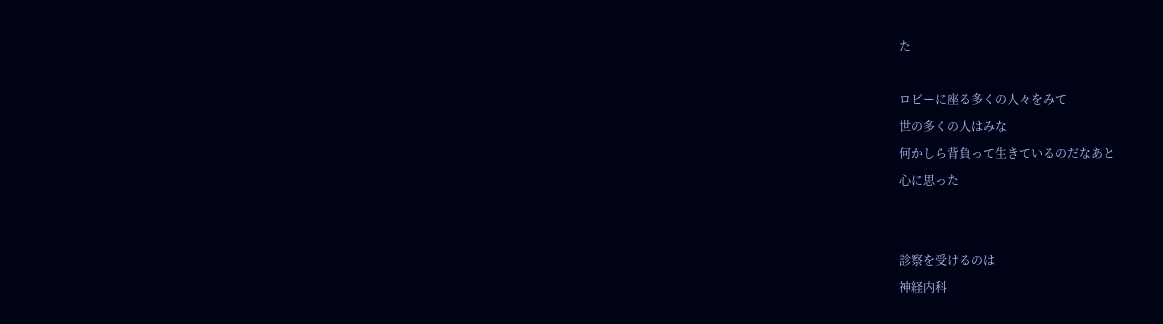た

ロビーに座る多くの人々をみて
世の多くの人はみな
何かしら背負って生きているのだなあと
心に思った


診察を受けるのは
神経内科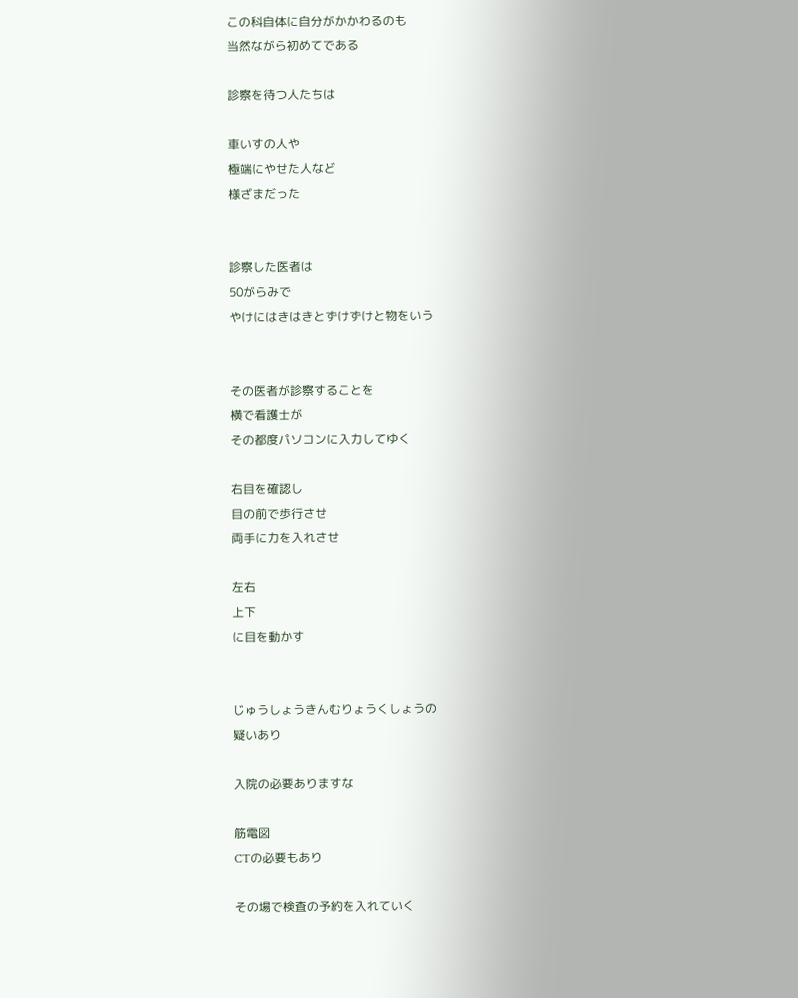この科自体に自分がかかわるのも
当然ながら初めてである

診察を待つ人たちは

車いすの人や
極端にやせた人など
様ざまだった


診察した医者は
50がらみで
やけにはきはきとずけずけと物をいう


その医者が診察することを
横で看護士が
その都度パソコンに入力してゆく

右目を確認し
目の前で歩行させ
両手に力を入れさせ

左右
上下
に目を動かす


じゅうしょうきんむりょうくしょうの
疑いあり

入院の必要ありますな

筋電図
CTの必要もあり

その場で検査の予約を入れていく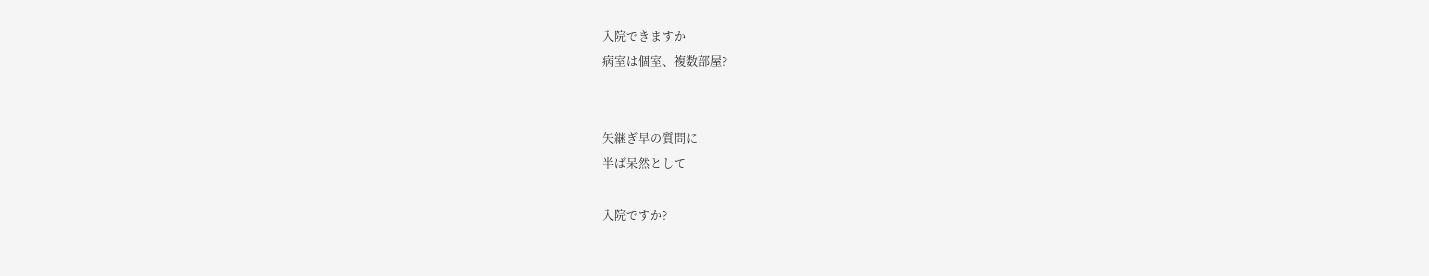入院できますか
病室は個室、複数部屋?


矢継ぎ早の質問に
半ば呆然として

入院ですか?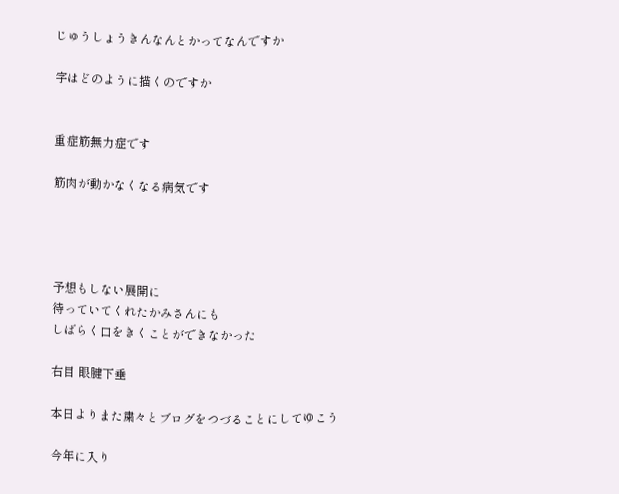じゅうしょうきんなんとかってなんですか

字はどのように描くのですか


重症筋無力症です

筋肉が動かなくなる病気です




予想もしない展開に
待っていてくれたかみさんにも
しばらく口をきくことができなかった

右目 眼腱下垂

本日よりまた粛々とブログをつづることにしてゆこう

今年に入り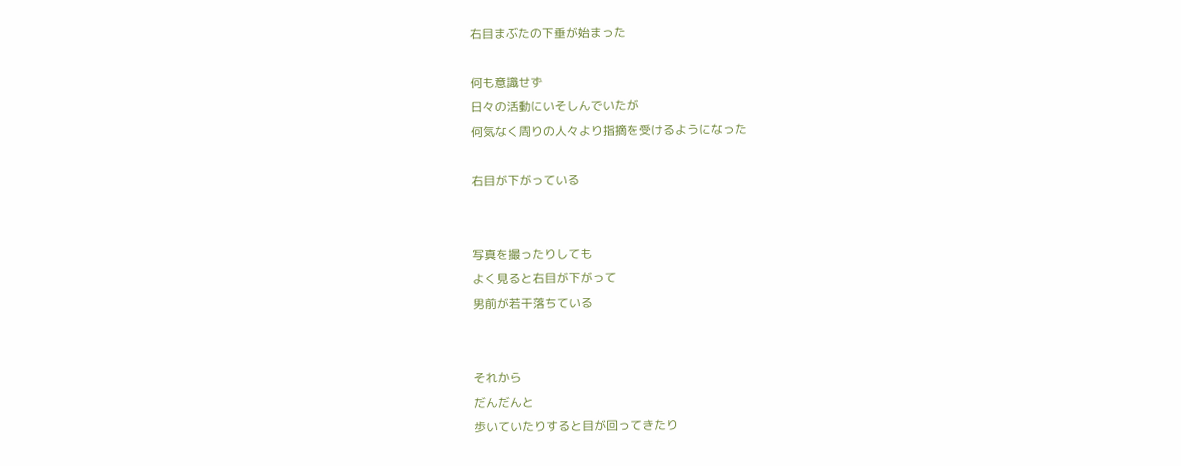右目まぶたの下垂が始まった

何も意識せず
日々の活動にいそしんでいたが
何気なく周りの人々より指摘を受けるようになった

右目が下がっている


写真を撮ったりしても
よく見ると右目が下がって
男前が若干落ちている


それから
だんだんと
歩いていたりすると目が回ってきたり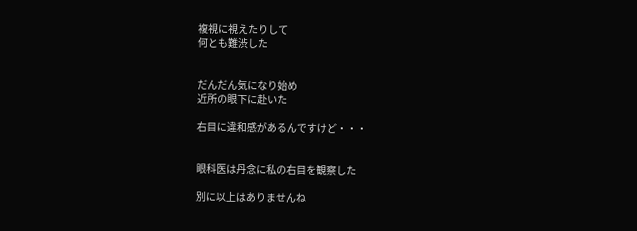複視に視えたりして
何とも難渋した


だんだん気になり始め
近所の眼下に赴いた

右目に違和感があるんですけど・・・


眼科医は丹念に私の右目を観察した

別に以上はありませんね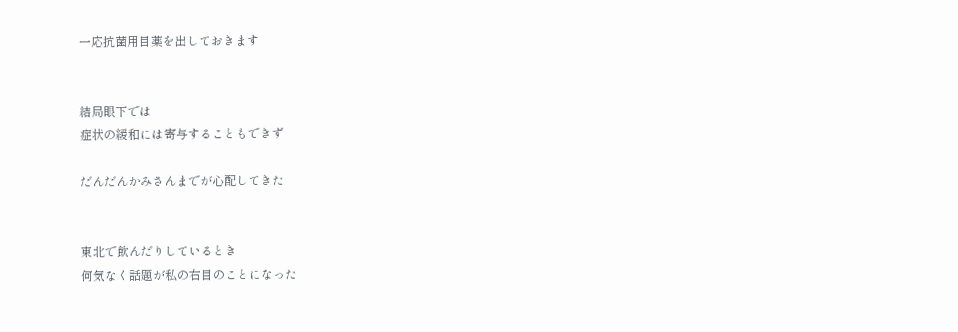一応抗菌用目薬を出しておきます


結局眼下では
症状の緩和には寄与することもできず

だんだんかみさんまでが心配してきた


東北で飲んだりしているとき
何気なく話題が私の右目のことになった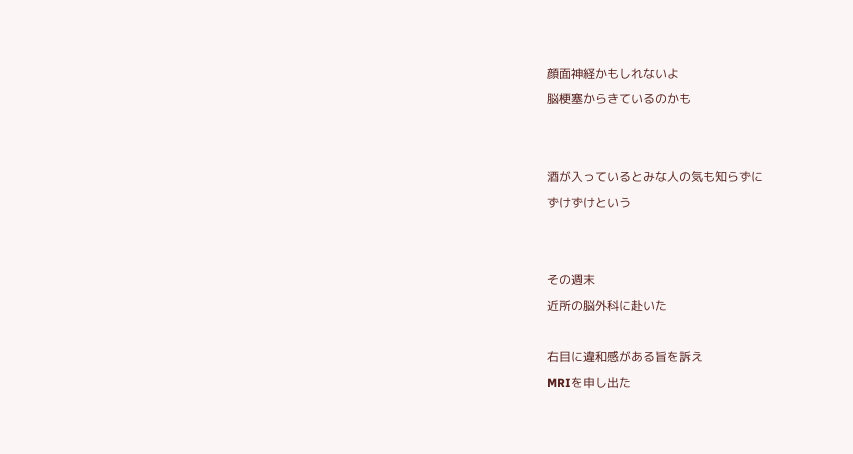顔面神経かもしれないよ
脳梗塞からきているのかも


酒が入っているとみな人の気も知らずに
ずけずけという


その週末
近所の脳外科に赴いた

右目に違和感がある旨を訴え
MRIを申し出た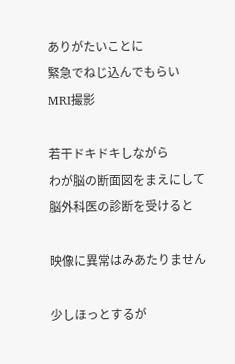ありがたいことに
緊急でねじ込んでもらい
MRI撮影

若干ドキドキしながら
わが脳の断面図をまえにして
脳外科医の診断を受けると

映像に異常はみあたりません

少しほっとするが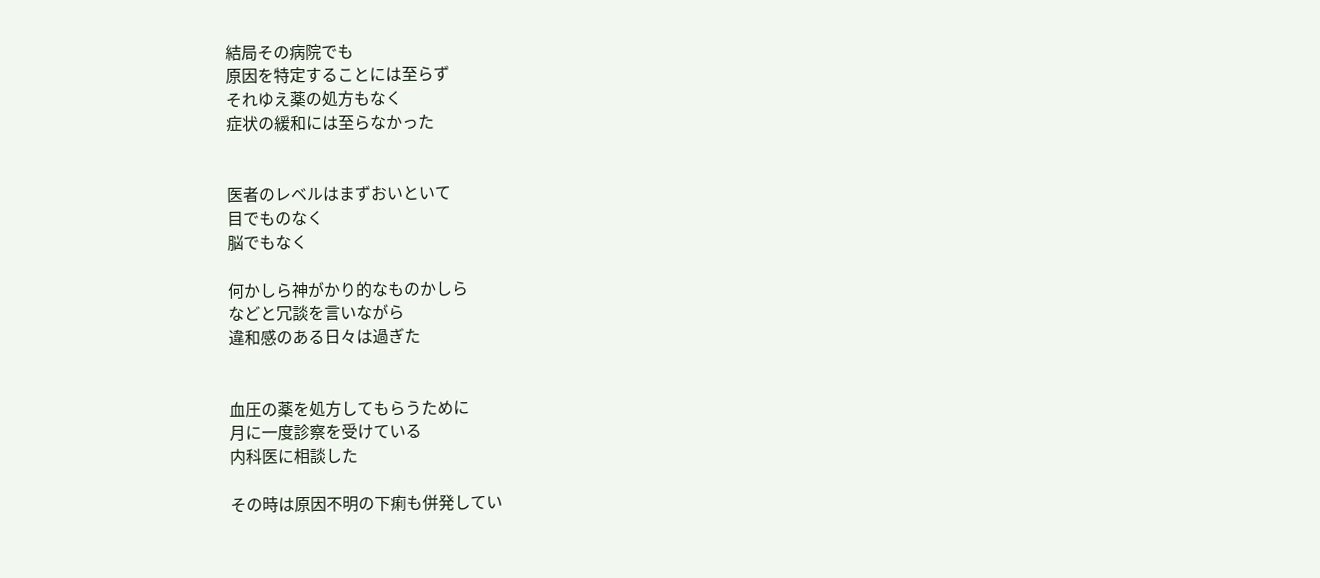結局その病院でも
原因を特定することには至らず
それゆえ薬の処方もなく
症状の緩和には至らなかった


医者のレベルはまずおいといて
目でものなく
脳でもなく

何かしら神がかり的なものかしら
などと冗談を言いながら
違和感のある日々は過ぎた


血圧の薬を処方してもらうために
月に一度診察を受けている
内科医に相談した

その時は原因不明の下痢も併発してい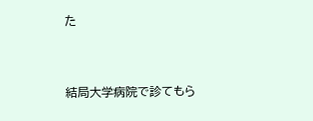た


結局大学病院で診てもら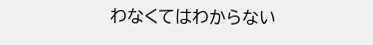わなくてはわからない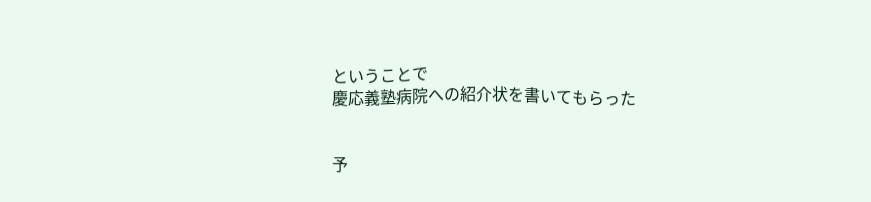ということで
慶応義塾病院への紹介状を書いてもらった


予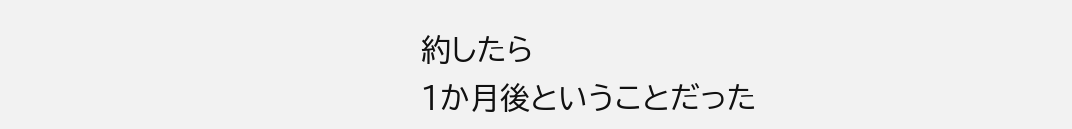約したら
1か月後ということだった